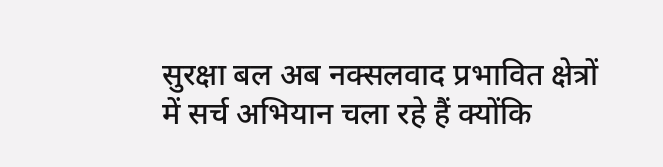सुरक्षा बल अब नक्सलवाद प्रभावित क्षेत्रों में सर्च अभियान चला रहे हैं क्योंकि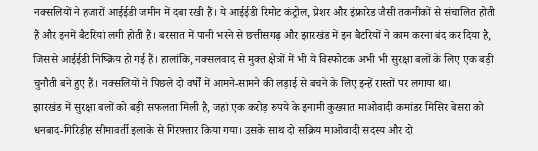नक्सलियों ने हजारों आईईडी जमीन में दबा रखी हैं। ये आईईडी रिमोट कंट्रोल, प्रेशर और इंफ्रारेड जैसी तकनीकों से संचालित होती हैं और इनमें बैटरियां लगी होती हैं। बरसात में पानी भरने से छत्तीसगढ़ और झारखंड में इन बैटरियों ने काम करना बंद कर दिया है, जिससे आईईडी निष्क्रिय हो गई हैं। हालांकि, नक्सलवाद से मुक्त क्षेत्रों में भी ये विस्फोटक अभी भी सुरक्षा बलों के लिए एक बड़ी चुनौती बने हुए हैं। नक्सलियों ने पिछले दो वर्षों में आमने-सामने की लड़ाई से बचने के लिए इन्हें रास्तों पर लगाया था।
झारखंड में सुरक्षा बलों को बड़ी सफलता मिली है, जहां एक करोड़ रुपये के इनामी कुख्यात माओवादी कमांडर मिसिर बेसरा को धनबाद-गिरिडीह सीमावर्ती इलाके से गिरफ्तार किया गया। उसके साथ दो सक्रिय माओवादी सदस्य और दो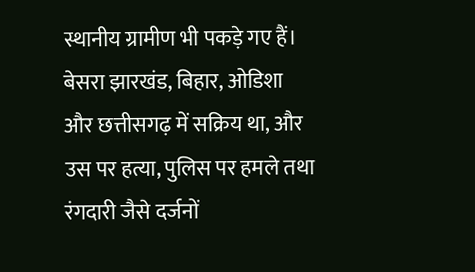स्थानीय ग्रामीण भी पकड़े गए हैं। बेसरा झारखंड, बिहार, ओडिशा और छत्तीसगढ़ में सक्रिय था, और उस पर हत्या, पुलिस पर हमले तथा रंगदारी जैसे दर्जनों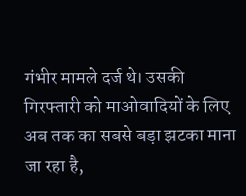गंभीर मामले दर्ज थे। उसकी गिरफ्तारी को माओवादियों के लिए अब तक का सबसे बड़ा झटका माना जा रहा है,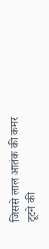जिससे लाल आतंक की कमर टूटने की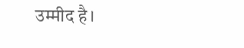उम्मीद है।